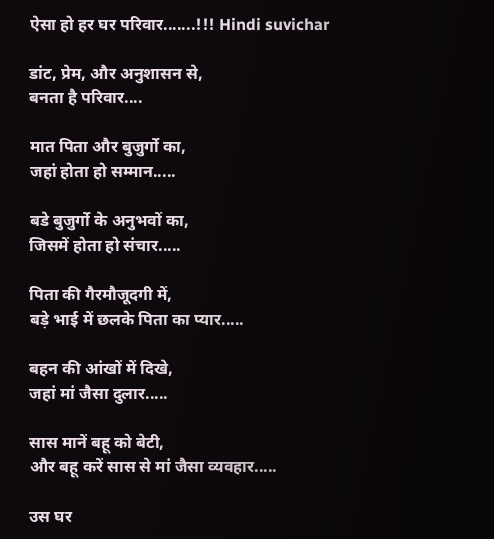ऐसा हो हर घर परिवार.......!!! Hindi suvichar

डांट, प्रेम, और अनुशासन से,
बनता है परिवार....

मात पिता और‌ बुजुर्गो का,
जहां होता हो सम्मान.....

बडे बुजुर्गो के अनुभवों का,
जिसमें होता हो संचार.....

पिता की गैरमौजूदगी में,
बड़े भाई में छलके पिता का प्यार.....

बहन की आंखों में दिखे,
जहां मां जैसा दुलार.....

सास मानें बहू को बेटी,
और बहू करें सास से मां जैसा व्यवहार.....

उस घर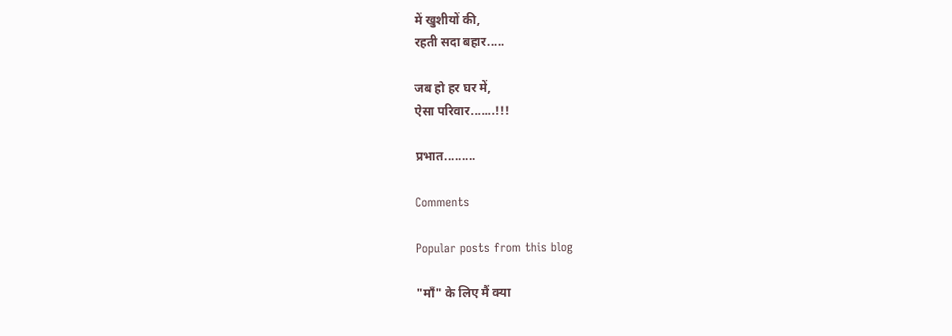में खुशीयों की,
रहती सदा बहार.....

जब हो हर घर में,
ऐसा परिवार.......!!!

प्रभात.........

Comments

Popular posts from this blog

"माँ" के लिए मैं क्या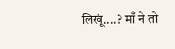लिखूं....? माँ ने तो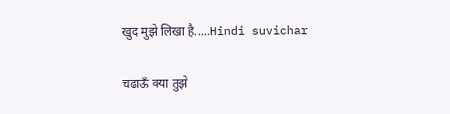खुद मुझे लिखा है.....Hindi suvichar

चढाऊँ क्या तुझे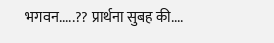भगवन.....?? प्रार्थना सुबह की....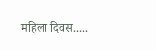महिला दिवस.....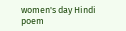women's day Hindi poem